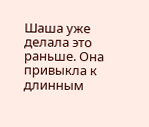Шаша уже делала это раньше. Она привыкла к длинным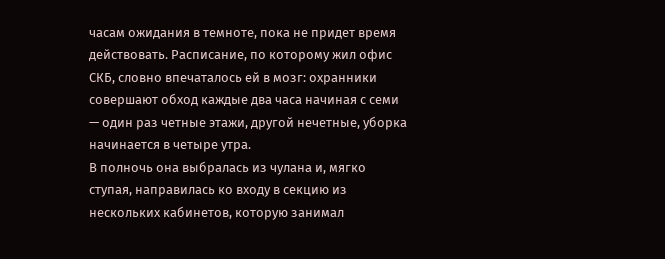часам ожидания в темноте, пока не придет время действовать. Расписание, по которому жил офис СКБ, словно впечаталось ей в мозг: охранники совершают обход каждые два часа начиная с семи — один раз четные этажи, другой нечетные, уборка начинается в четыре утра.
В полночь она выбралась из чулана и, мягко ступая, направилась ко входу в секцию из нескольких кабинетов, которую занимал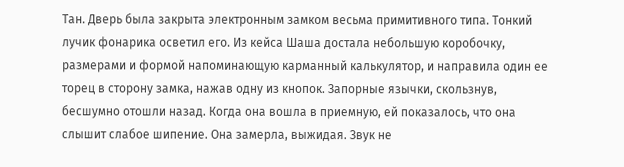Тан. Дверь была закрыта электронным замком весьма примитивного типа. Тонкий лучик фонарика осветил его. Из кейса Шаша достала небольшую коробочку, размерами и формой напоминающую карманный калькулятор, и направила один ее торец в сторону замка, нажав одну из кнопок. Запорные язычки, скользнув, бесшумно отошли назад. Когда она вошла в приемную, ей показалось, что она слышит слабое шипение. Она замерла, выжидая. Звук не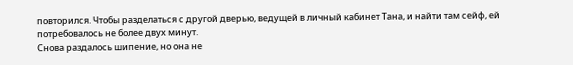повторился. Чтобы разделаться с другой дверью, ведущей в личный кабинет Тана, и найти там сейф, ей потребовалось не более двух минут.
Снова раздалось шипение, но она не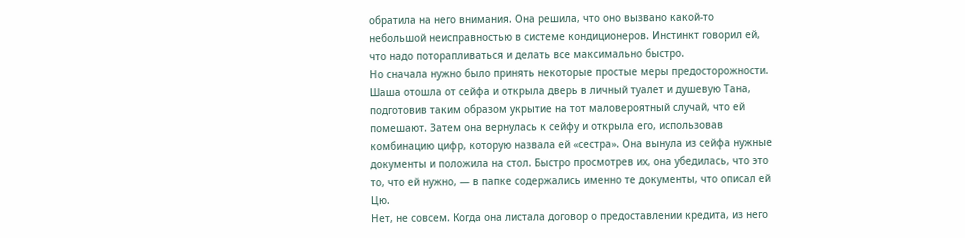обратила на него внимания. Она решила, что оно вызвано какой-то небольшой неисправностью в системе кондиционеров. Инстинкт говорил ей, что надо поторапливаться и делать все максимально быстро.
Но сначала нужно было принять некоторые простые меры предосторожности. Шаша отошла от сейфа и открыла дверь в личный туалет и душевую Тана, подготовив таким образом укрытие на тот маловероятный случай, что ей помешают. Затем она вернулась к сейфу и открыла его, использовав комбинацию цифр, которую назвала ей «сестра». Она вынула из сейфа нужные документы и положила на стол. Быстро просмотрев их, она убедилась, что это то, что ей нужно, — в папке содержались именно те документы, что описал ей Цю.
Нет, не совсем. Когда она листала договор о предоставлении кредита, из него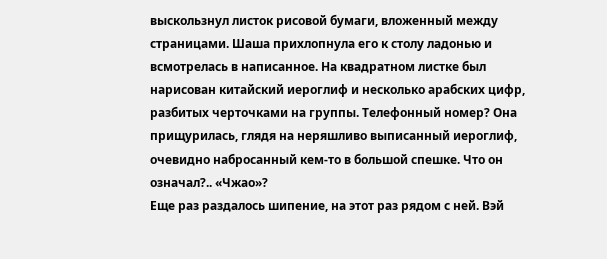выскользнул листок рисовой бумаги, вложенный между страницами. Шаша прихлопнула его к столу ладонью и всмотрелась в написанное. На квадратном листке был нарисован китайский иероглиф и несколько арабских цифр, разбитых черточками на группы. Телефонный номер? Она прищурилась, глядя на неряшливо выписанный иероглиф, очевидно набросанный кем-то в большой спешке. Что он означал?.. «Чжао»?
Еще раз раздалось шипение, на этот раз рядом с ней. Вэй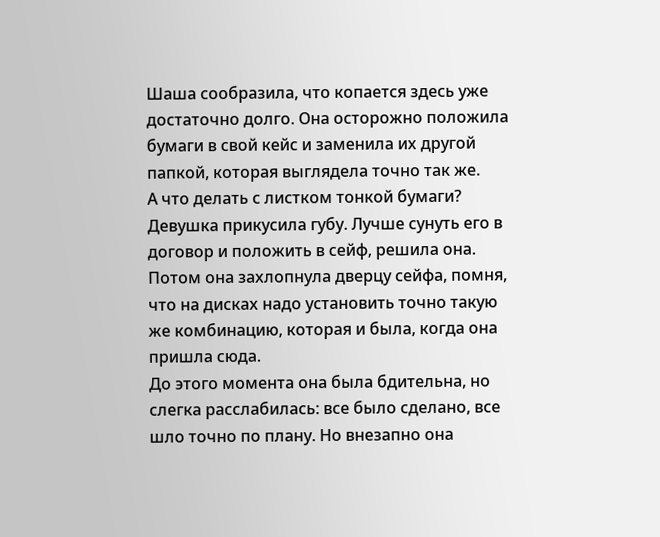Шаша сообразила, что копается здесь уже достаточно долго. Она осторожно положила бумаги в свой кейс и заменила их другой папкой, которая выглядела точно так же.
А что делать с листком тонкой бумаги? Девушка прикусила губу. Лучше сунуть его в договор и положить в сейф, решила она. Потом она захлопнула дверцу сейфа, помня, что на дисках надо установить точно такую же комбинацию, которая и была, когда она пришла сюда.
До этого момента она была бдительна, но слегка расслабилась: все было сделано, все шло точно по плану. Но внезапно она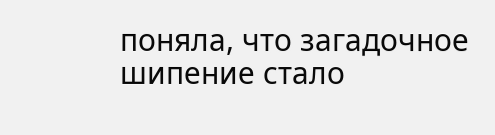поняла, что загадочное шипение стало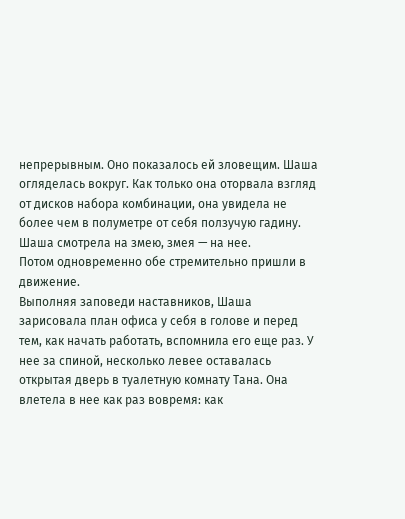непрерывным. Оно показалось ей зловещим. Шаша огляделась вокруг. Как только она оторвала взгляд от дисков набора комбинации, она увидела не более чем в полуметре от себя ползучую гадину. Шаша смотрела на змею, змея — на нее.
Потом одновременно обе стремительно пришли в движение.
Выполняя заповеди наставников, Шаша зарисовала план офиса у себя в голове и перед тем, как начать работать, вспомнила его еще раз. У нее за спиной, несколько левее оставалась открытая дверь в туалетную комнату Тана. Она влетела в нее как раз вовремя: как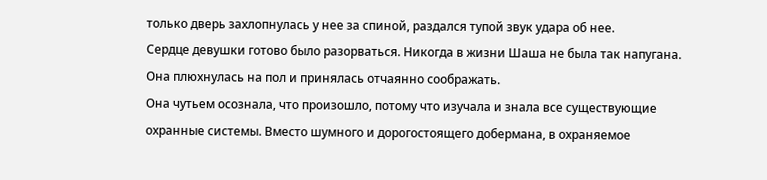только дверь захлопнулась у нее за спиной, раздался тупой звук удара об нее.
Сердце девушки готово было разорваться. Никогда в жизни Шаша не была так напугана. Она плюхнулась на пол и принялась отчаянно соображать.
Она чутьем осознала, что произошло, потому что изучала и знала все существующие охранные системы. Вместо шумного и дорогостоящего добермана, в охраняемое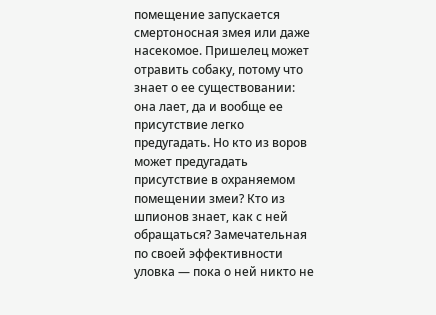помещение запускается смертоносная змея или даже насекомое. Пришелец может отравить собаку, потому что знает о ее существовании: она лает, да и вообще ее присутствие легко предугадать. Но кто из воров может предугадать присутствие в охраняемом помещении змеи? Кто из шпионов знает, как с ней обращаться? Замечательная по своей эффективности уловка — пока о ней никто не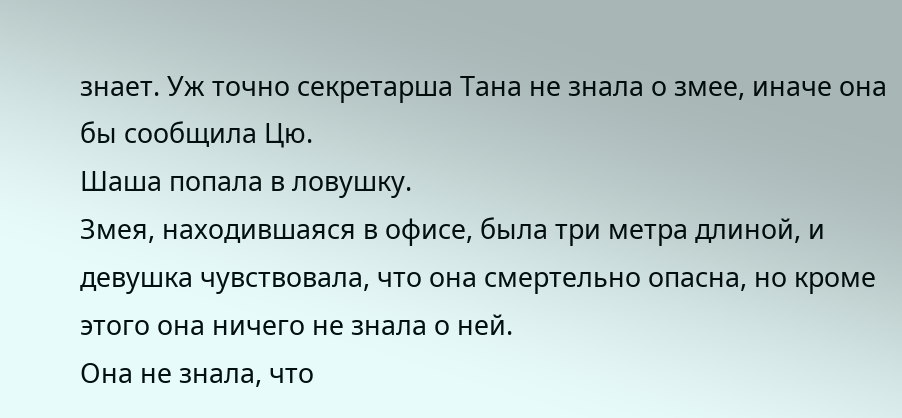знает. Уж точно секретарша Тана не знала о змее, иначе она бы сообщила Цю.
Шаша попала в ловушку.
Змея, находившаяся в офисе, была три метра длиной, и девушка чувствовала, что она смертельно опасна, но кроме этого она ничего не знала о ней.
Она не знала, что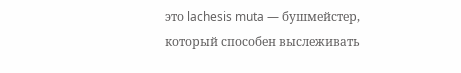это lachesis muta — бушмейстер, который способен выслеживать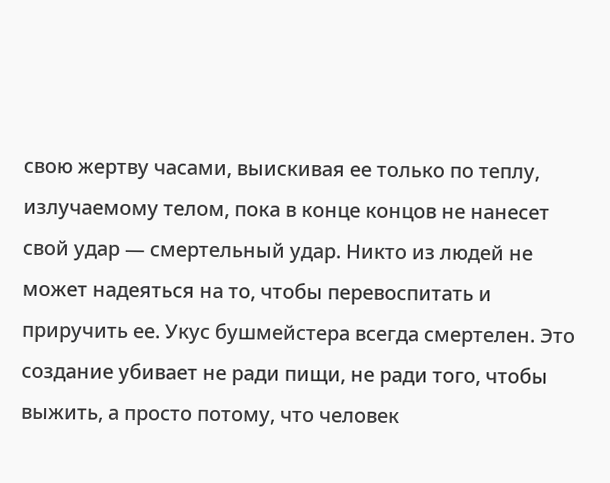свою жертву часами, выискивая ее только по теплу, излучаемому телом, пока в конце концов не нанесет свой удар — смертельный удар. Никто из людей не может надеяться на то, чтобы перевоспитать и приручить ее. Укус бушмейстера всегда смертелен. Это создание убивает не ради пищи, не ради того, чтобы выжить, а просто потому, что человек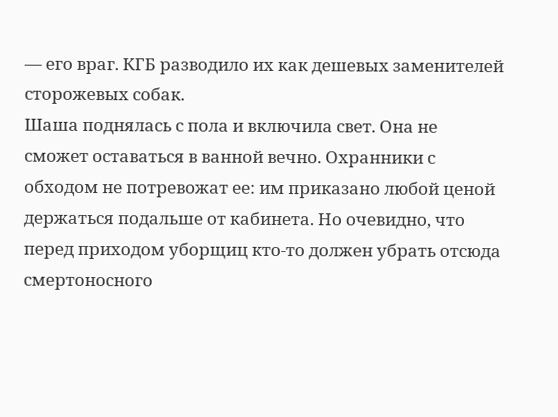— его враг. КГБ разводило их как дешевых заменителей сторожевых собак.
Шаша поднялась с пола и включила свет. Она не сможет оставаться в ванной вечно. Охранники с обходом не потревожат ее: им приказано любой ценой держаться подальше от кабинета. Но очевидно, что перед приходом уборщиц кто-то должен убрать отсюда смертоносного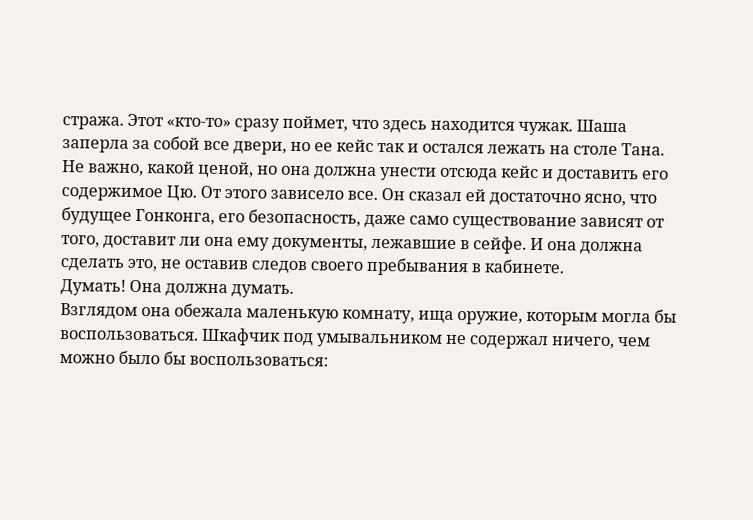стража. Этот «кто-то» сразу поймет, что здесь находится чужак. Шаша заперла за собой все двери, но ее кейс так и остался лежать на столе Тана. Не важно, какой ценой, но она должна унести отсюда кейс и доставить его содержимое Цю. От этого зависело все. Он сказал ей достаточно ясно, что будущее Гонконга, его безопасность, даже само существование зависят от того, доставит ли она ему документы, лежавшие в сейфе. И она должна сделать это, не оставив следов своего пребывания в кабинете.
Думать! Она должна думать.
Взглядом она обежала маленькую комнату, ища оружие, которым могла бы воспользоваться. Шкафчик под умывальником не содержал ничего, чем можно было бы воспользоваться: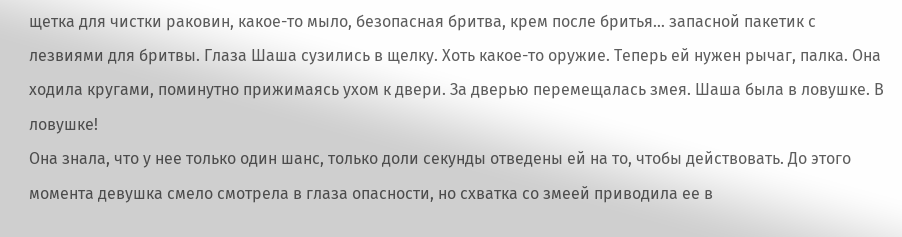щетка для чистки раковин, какое-то мыло, безопасная бритва, крем после бритья… запасной пакетик с лезвиями для бритвы. Глаза Шаша сузились в щелку. Хоть какое-то оружие. Теперь ей нужен рычаг, палка. Она ходила кругами, поминутно прижимаясь ухом к двери. За дверью перемещалась змея. Шаша была в ловушке. В ловушке!
Она знала, что у нее только один шанс, только доли секунды отведены ей на то, чтобы действовать. До этого момента девушка смело смотрела в глаза опасности, но схватка со змеей приводила ее в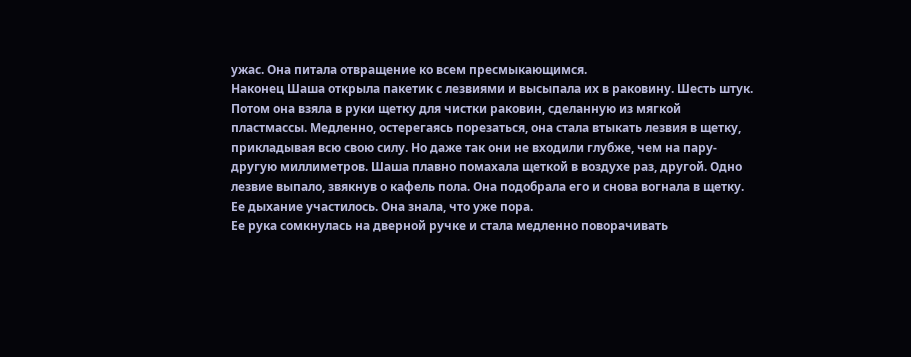ужас. Она питала отвращение ко всем пресмыкающимся.
Наконец Шаша открыла пакетик с лезвиями и высыпала их в раковину. Шесть штук. Потом она взяла в руки щетку для чистки раковин, сделанную из мягкой пластмассы. Медленно, остерегаясь порезаться, она стала втыкать лезвия в щетку, прикладывая всю свою силу. Но даже так они не входили глубже, чем на пару-другую миллиметров. Шаша плавно помахала щеткой в воздухе раз, другой. Одно лезвие выпало, звякнув о кафель пола. Она подобрала его и снова вогнала в щетку. Ее дыхание участилось. Она знала, что уже пора.
Ее рука сомкнулась на дверной ручке и стала медленно поворачивать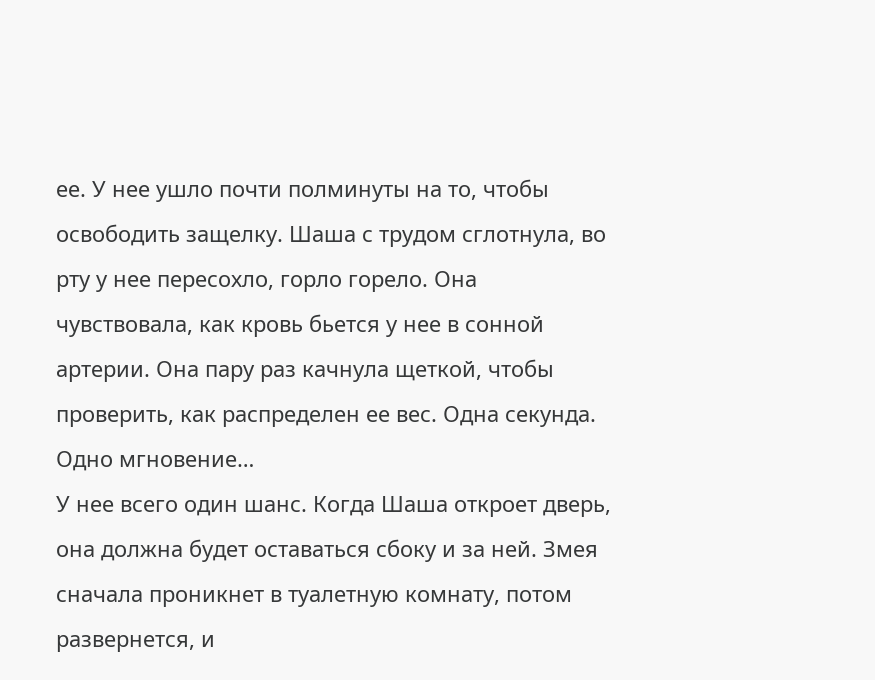ее. У нее ушло почти полминуты на то, чтобы освободить защелку. Шаша с трудом сглотнула, во рту у нее пересохло, горло горело. Она чувствовала, как кровь бьется у нее в сонной артерии. Она пару раз качнула щеткой, чтобы проверить, как распределен ее вес. Одна секунда. Одно мгновение…
У нее всего один шанс. Когда Шаша откроет дверь, она должна будет оставаться сбоку и за ней. Змея сначала проникнет в туалетную комнату, потом развернется, и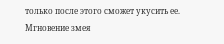только после этого сможет укусить ее. Мгновение змея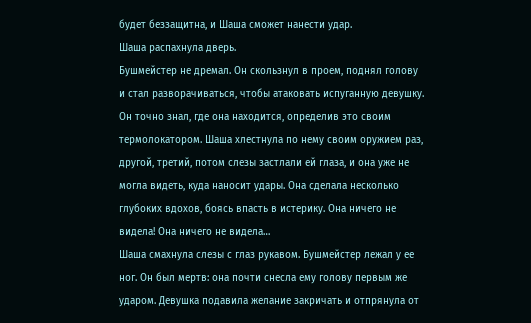будет беззащитна, и Шаша сможет нанести удар.
Шаша распахнула дверь.
Бушмейстер не дремал. Он скользнул в проем, поднял голову и стал разворачиваться, чтобы атаковать испуганную девушку. Он точно знал, где она находится, определив это своим термолокатором. Шаша хлестнула по нему своим оружием раз, другой, третий, потом слезы застлали ей глаза, и она уже не могла видеть, куда наносит удары. Она сделала несколько глубоких вдохов, боясь впасть в истерику. Она ничего не видела! Она ничего не видела…
Шаша смахнула слезы с глаз рукавом. Бушмейстер лежал у ее ног. Он был мертв: она почти снесла ему голову первым же ударом. Девушка подавила желание закричать и отпрянула от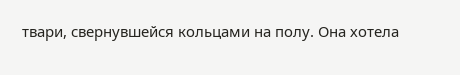твари, свернувшейся кольцами на полу. Она хотела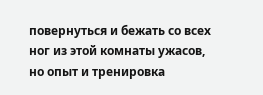повернуться и бежать со всех ног из этой комнаты ужасов, но опыт и тренировка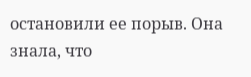остановили ее порыв. Она знала, что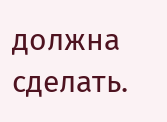должна сделать.